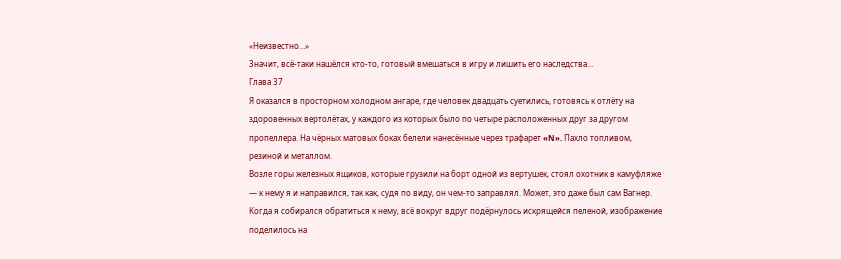«Неизвестно…»
Значит, всё-таки нашёлся кто-то, готовый вмешаться в игру и лишить его наследства…
Глава 37
Я оказался в просторном холодном ангаре, где человек двадцать суетились, готовясь к отлёту на здоровенных вертолётах, у каждого из которых было по четыре расположенных друг за другом пропеллера. На чёрных матовых боках белели нанесённые через трафарет «N». Пахло топливом, резиной и металлом.
Возле горы железных ящиков, которые грузили на борт одной из вертушек, стоял охотник в камуфляже — к нему я и направился, так как, судя по виду, он чем-то заправлял. Может, это даже был сам Вагнер.
Когда я собирался обратиться к нему, всё вокруг вдруг подёрнулось искрящейся пеленой, изображение поделилось на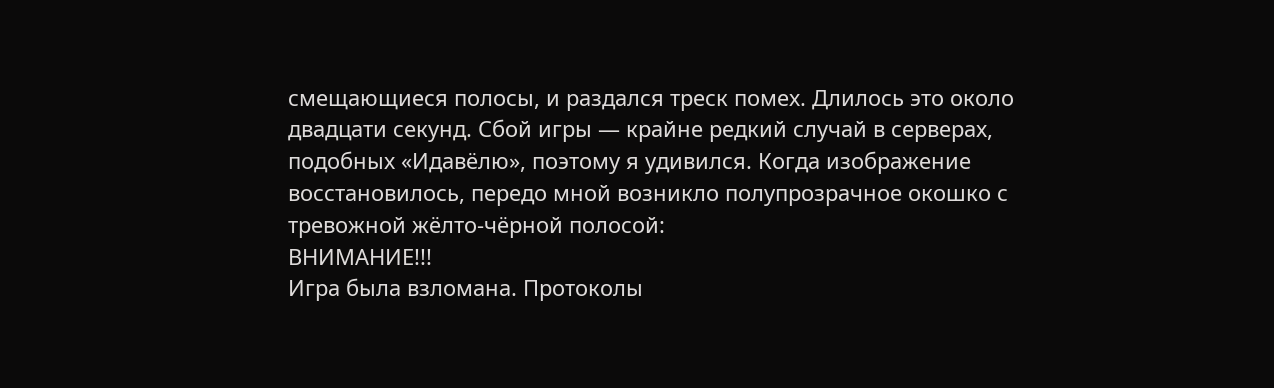смещающиеся полосы, и раздался треск помех. Длилось это около двадцати секунд. Сбой игры — крайне редкий случай в серверах, подобных «Идавёлю», поэтому я удивился. Когда изображение восстановилось, передо мной возникло полупрозрачное окошко с тревожной жёлто-чёрной полосой:
ВНИМАНИЕ!!!
Игра была взломана. Протоколы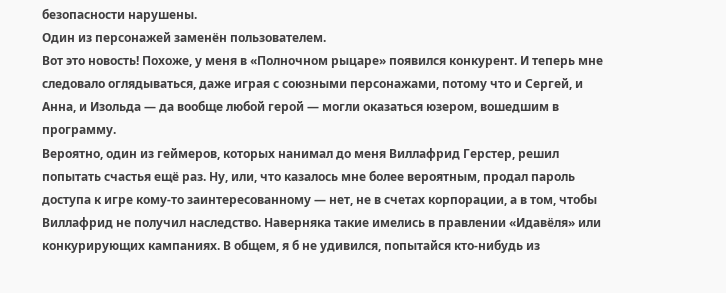безопасности нарушены.
Один из персонажей заменён пользователем.
Вот это новость! Похоже, у меня в «Полночном рыцаре» появился конкурент. И теперь мне следовало оглядываться, даже играя с союзными персонажами, потому что и Сергей, и Анна, и Изольда — да вообще любой герой — могли оказаться юзером, вошедшим в программу.
Вероятно, один из геймеров, которых нанимал до меня Виллафрид Герстер, решил попытать счастья ещё раз. Ну, или, что казалось мне более вероятным, продал пароль доступа к игре кому-то заинтересованному — нет, не в счетах корпорации, а в том, чтобы Виллафрид не получил наследство. Наверняка такие имелись в правлении «Идавёля» или конкурирующих кампаниях. В общем, я б не удивился, попытайся кто-нибудь из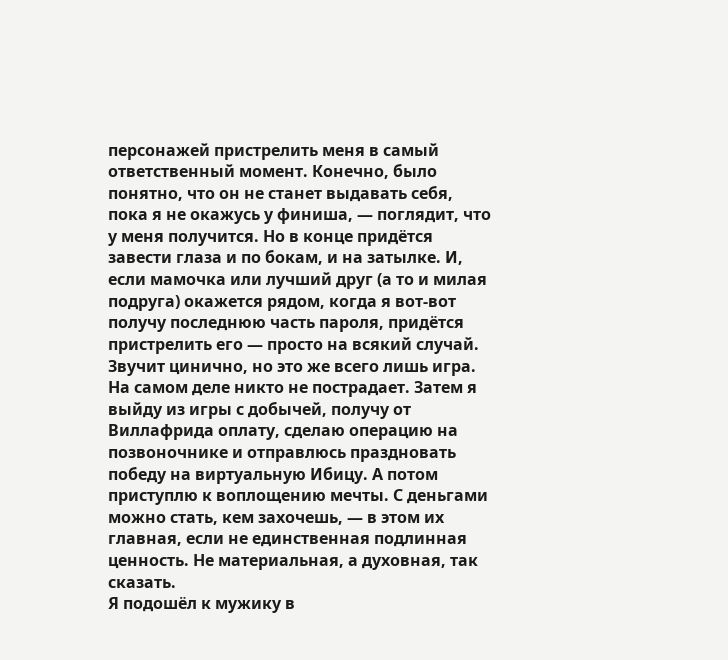персонажей пристрелить меня в самый ответственный момент. Конечно, было понятно, что он не станет выдавать себя, пока я не окажусь у финиша, — поглядит, что у меня получится. Но в конце придётся завести глаза и по бокам, и на затылке. И, если мамочка или лучший друг (а то и милая подруга) окажется рядом, когда я вот-вот получу последнюю часть пароля, придётся пристрелить его — просто на всякий случай. Звучит цинично, но это же всего лишь игра. На самом деле никто не пострадает. Затем я выйду из игры с добычей, получу от Виллафрида оплату, сделаю операцию на позвоночнике и отправлюсь праздновать победу на виртуальную Ибицу. А потом приступлю к воплощению мечты. С деньгами можно стать, кем захочешь, — в этом их главная, если не единственная подлинная ценность. Не материальная, а духовная, так сказать.
Я подошёл к мужику в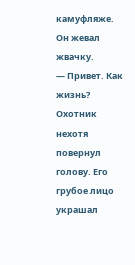камуфляже. Он жевал жвачку.
— Привет. Как жизнь?
Охотник нехотя повернул голову. Его грубое лицо украшал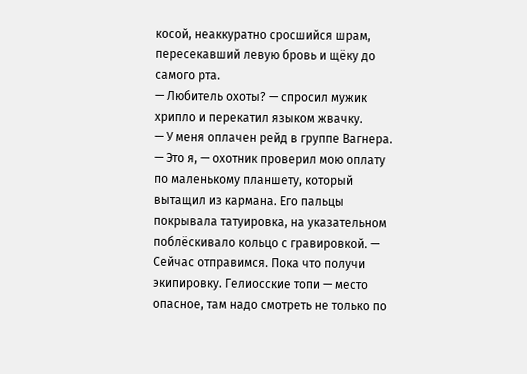косой, неаккуратно сросшийся шрам, пересекавший левую бровь и щёку до самого рта.
— Любитель охоты? — спросил мужик хрипло и перекатил языком жвачку.
— У меня оплачен рейд в группе Вагнера.
— Это я, — охотник проверил мою оплату по маленькому планшету, который вытащил из кармана. Его пальцы покрывала татуировка, на указательном поблёскивало кольцо с гравировкой. — Сейчас отправимся. Пока что получи экипировку. Гелиосские топи — место опасное, там надо смотреть не только по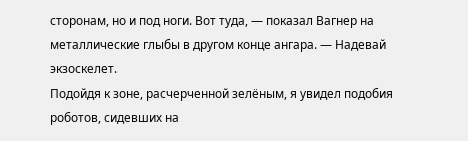сторонам, но и под ноги. Вот туда, — показал Вагнер на металлические глыбы в другом конце ангара. — Надевай экзоскелет.
Подойдя к зоне, расчерченной зелёным, я увидел подобия роботов, сидевших на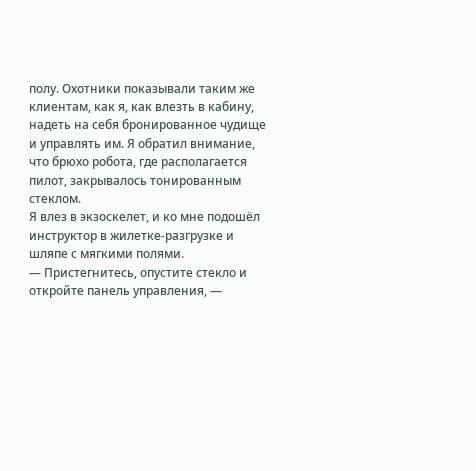полу. Охотники показывали таким же клиентам, как я, как влезть в кабину, надеть на себя бронированное чудище и управлять им. Я обратил внимание, что брюхо робота, где располагается пилот, закрывалось тонированным стеклом.
Я влез в экзоскелет, и ко мне подошёл инструктор в жилетке-разгрузке и шляпе с мягкими полями.
— Пристегнитесь, опустите стекло и откройте панель управления, —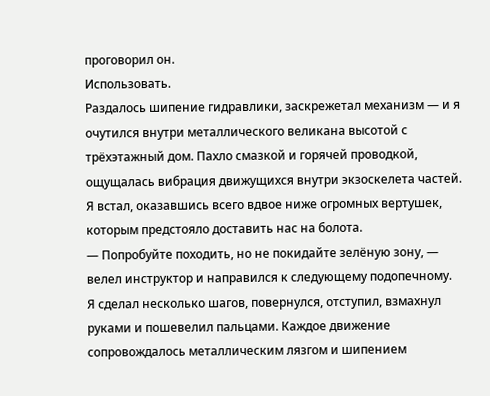проговорил он.
Использовать.
Раздалось шипение гидравлики, заскрежетал механизм — и я очутился внутри металлического великана высотой с трёхэтажный дом. Пахло смазкой и горячей проводкой, ощущалась вибрация движущихся внутри экзоскелета частей. Я встал, оказавшись всего вдвое ниже огромных вертушек, которым предстояло доставить нас на болота.
— Попробуйте походить, но не покидайте зелёную зону, — велел инструктор и направился к следующему подопечному.
Я сделал несколько шагов, повернулся, отступил, взмахнул руками и пошевелил пальцами. Каждое движение сопровождалось металлическим лязгом и шипением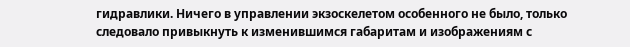гидравлики. Ничего в управлении экзоскелетом особенного не было, только следовало привыкнуть к изменившимся габаритам и изображениям с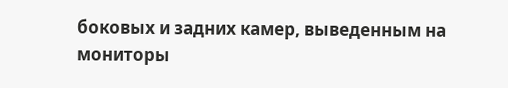боковых и задних камер, выведенным на мониторы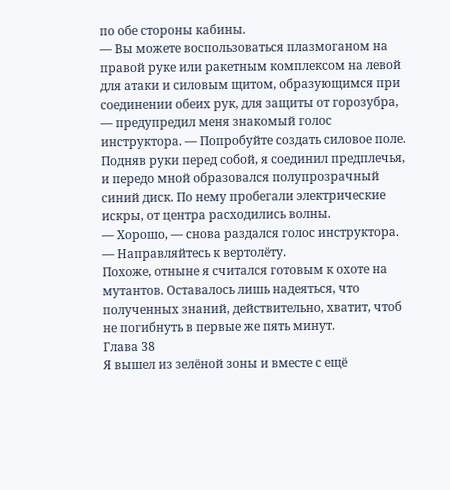по обе стороны кабины.
— Вы можете воспользоваться плазмоганом на правой руке или ракетным комплексом на левой для атаки и силовым щитом, образующимся при соединении обеих рук, для защиты от горозубра, — предупредил меня знакомый голос инструктора. — Попробуйте создать силовое поле.
Подняв руки перед собой, я соединил предплечья, и передо мной образовался полупрозрачный синий диск. По нему пробегали электрические искры, от центра расходились волны.
— Хорошо, — снова раздался голос инструктора. — Направляйтесь к вертолёту.
Похоже, отныне я считался готовым к охоте на мутантов. Оставалось лишь надеяться, что полученных знаний, действительно, хватит, чтоб не погибнуть в первые же пять минут.
Глава 38
Я вышел из зелёной зоны и вместе с ещё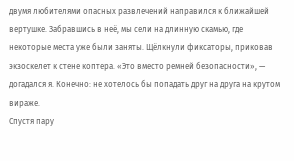двумя любителями опасных развлечений направился к ближайшей вертушке. Забравшись в неё, мы сели на длинную скамью, где некоторые места уже были заняты. Щёлкнули фиксаторы, приковав экзоскелет к стене коптера. «Это вместо ремней безопасности», — догадался я. Конечно: не хотелось бы попадать друг на друга на крутом вираже.
Спустя пару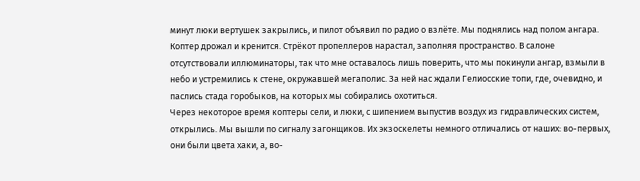минут люки вертушек закрылись, и пилот объявил по радио о взлёте. Мы поднялись над полом ангара. Коптер дрожал и кренится. Стрёкот пропеллеров нарастал, заполняя пространство. В салоне отсутствовали иллюминаторы, так что мне оставалось лишь поверить, что мы покинули ангар, взмыли в небо и устремились к стене, окружавшей мегаполис. За ней нас ждали Гелиосские топи, где, очевидно, и паслись стада горобыков, на которых мы собирались охотиться.
Через некоторое время коптеры сели, и люки, с шипением выпустив воздух из гидравлических систем, открылись. Мы вышли по сигналу загонщиков. Их экзоскелеты немного отличались от наших: во-первых, они были цвета хаки, а, во-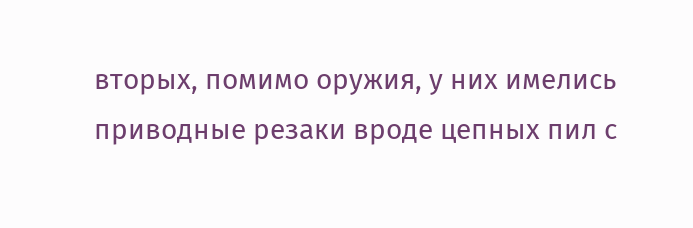вторых, помимо оружия, у них имелись приводные резаки вроде цепных пил с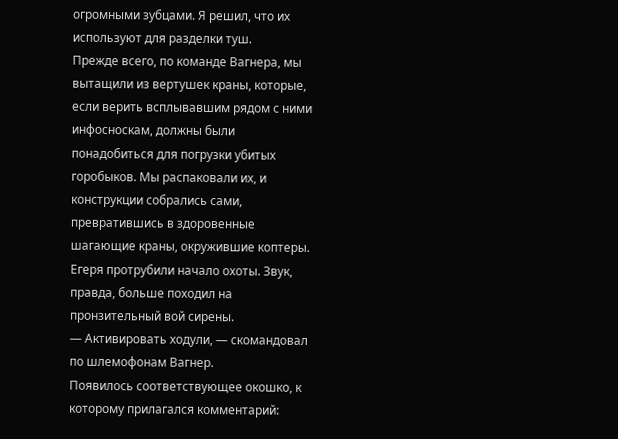огромными зубцами. Я решил, что их используют для разделки туш.
Прежде всего, по команде Вагнера, мы вытащили из вертушек краны, которые, если верить всплывавшим рядом с ними инфосноскам, должны были понадобиться для погрузки убитых горобыков. Мы распаковали их, и конструкции собрались сами, превратившись в здоровенные шагающие краны, окружившие коптеры.
Егеря протрубили начало охоты. Звук, правда, больше походил на пронзительный вой сирены.
— Активировать ходули, — скомандовал по шлемофонам Вагнер.
Появилось соответствующее окошко, к которому прилагался комментарий: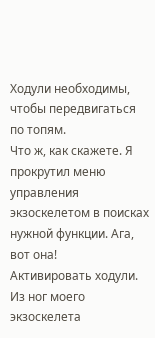Ходули необходимы, чтобы передвигаться по топям.
Что ж, как скажете. Я прокрутил меню управления экзоскелетом в поисках нужной функции. Ага, вот она!
Активировать ходули.
Из ног моего экзоскелета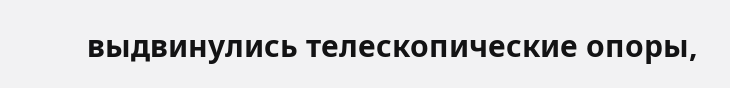выдвинулись телескопические опоры,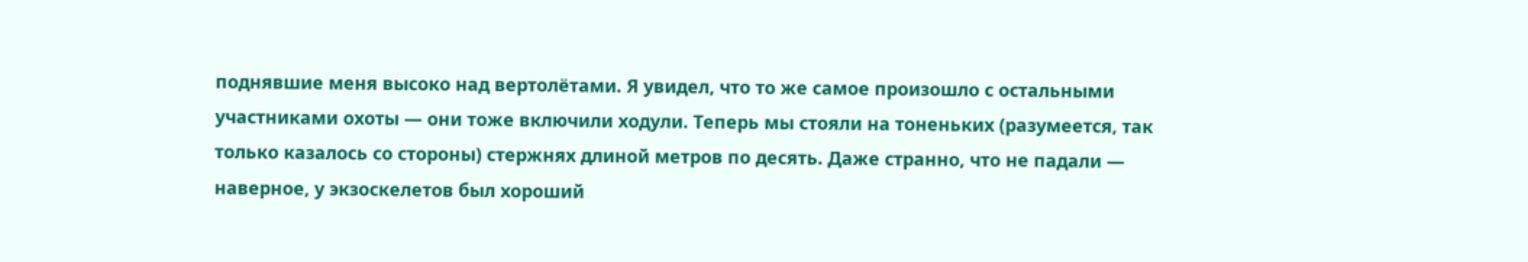поднявшие меня высоко над вертолётами. Я увидел, что то же самое произошло с остальными участниками охоты — они тоже включили ходули. Теперь мы стояли на тоненьких (разумеется, так только казалось со стороны) стержнях длиной метров по десять. Даже странно, что не падали — наверное, у экзоскелетов был хороший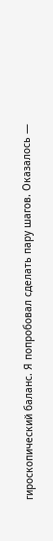гироскопический баланс. Я попробовал сделать пару шагов. Оказалось —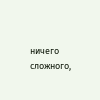ничего сложного,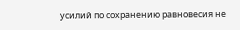усилий по сохранению равновесия не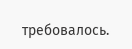требовалось.